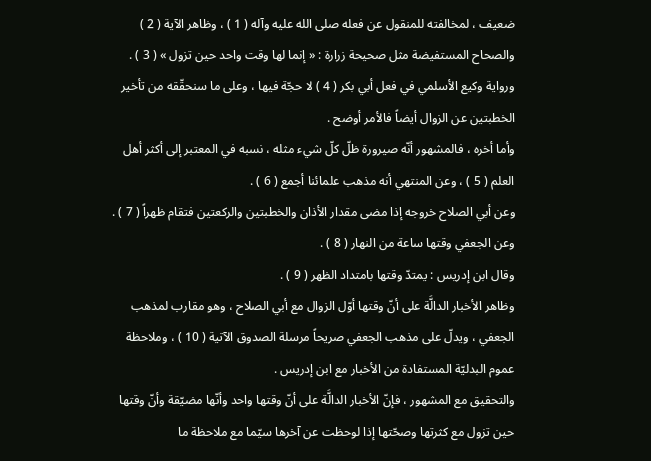ضعيف ، لمخالفته للمنقول عن فعله صلى الله عليه وآله ( 1 ) ، وظاهر الآية ( 2 ) والصحاح المستفيضة مثل صحيحة زرارة : « إنما لها وقت واحد حين تزول » ( 3 ) .
ورواية وكيع الأسلمي في فعل أبي بكر ( 4 ) لا حجّة فيها ، وعلى ما سنحقّقه من تأخير الخطبتين عن الزوال أيضاً فالأمر أوضح .
وأما أخره ، فالمشهور أنّه صيرورة ظلّ كلّ شيء مثله ، نسبه في المعتبر إلى أكثر أهل العلم ( 5 ) ، وعن المنتهي أنه مذهب علمائنا أجمع ( 6 ) .
وعن أبي الصلاح خروجه إذا مضى مقدار الأذان والخطبتين والركعتين فتقام ظهراً ( 7 ) .
وعن الجعفي وقتها ساعة من النهار ( 8 ) .
وقال ابن إدريس : يمتدّ وقتها بامتداد الظهر ( 9 ) .
وظاهر الأخبار الدالَّة على أنّ وقتها أوّل الزوال مع أبي الصلاح ، وهو مقارب لمذهب الجعفي ، ويدلّ على مذهب الجعفي صريحاً مرسلة الصدوق الآتية ( 10 ) ، وملاحظة عموم البدليّة المستفادة من الأخبار مع ابن إدريس .
والتحقيق مع المشهور ، فإنّ الأخبار الدالَّة على أنّ وقتها واحد وأنّها مضيّقة وأنّ وقتها حين تزول مع كثرتها وصحّتها إذا لوحظت عن آخرها سيّما مع ملاحظة ما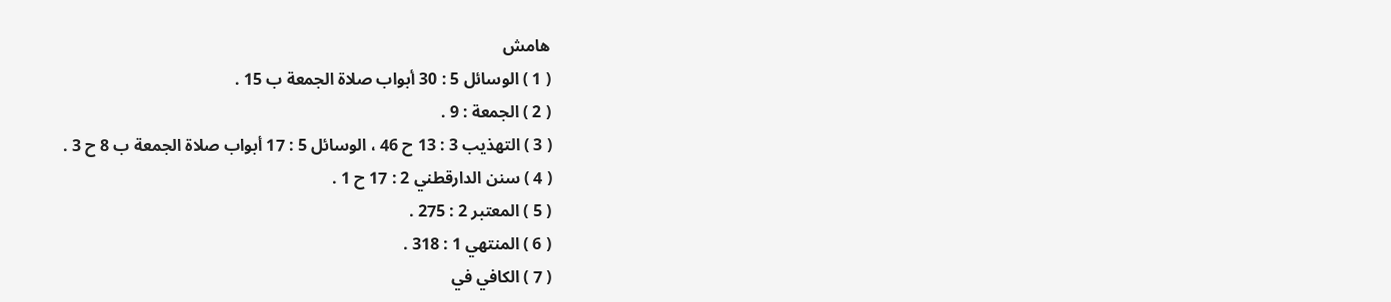هامش
( 1 ) الوسائل 5 : 30 أبواب صلاة الجمعة ب 15 .
( 2 ) الجمعة : 9 .
( 3 ) التهذيب 3 : 13 ح 46 ، الوسائل 5 : 17 أبواب صلاة الجمعة ب 8 ح 3 .
( 4 ) سنن الدارقطني 2 : 17 ح 1 .
( 5 ) المعتبر 2 : 275 .
( 6 ) المنتهي 1 : 318 .
( 7 ) الكافي في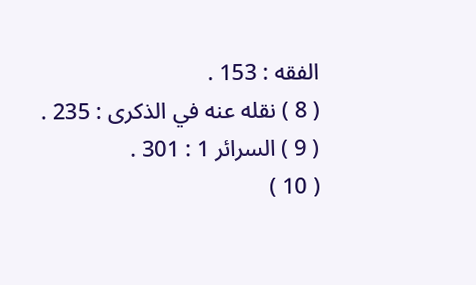الفقه : 153 .
( 8 ) نقله عنه في الذكرى : 235 .
( 9 ) السرائر 1 : 301 .
( 10 )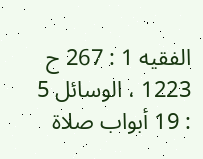الفقيه 1 : 267 ح 1223 ، الوسائل 5 : 19 أبواب صلاة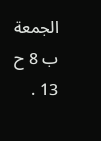الجمعة ب 8 ح 13 .